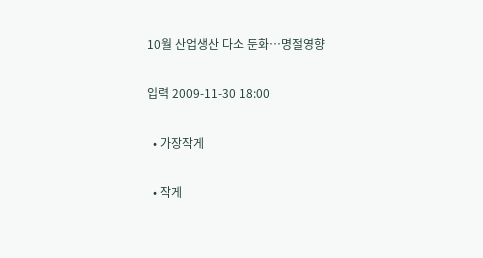10월 산업생산 다소 둔화…명절영향

입력 2009-11-30 18:00

  • 가장작게

  • 작게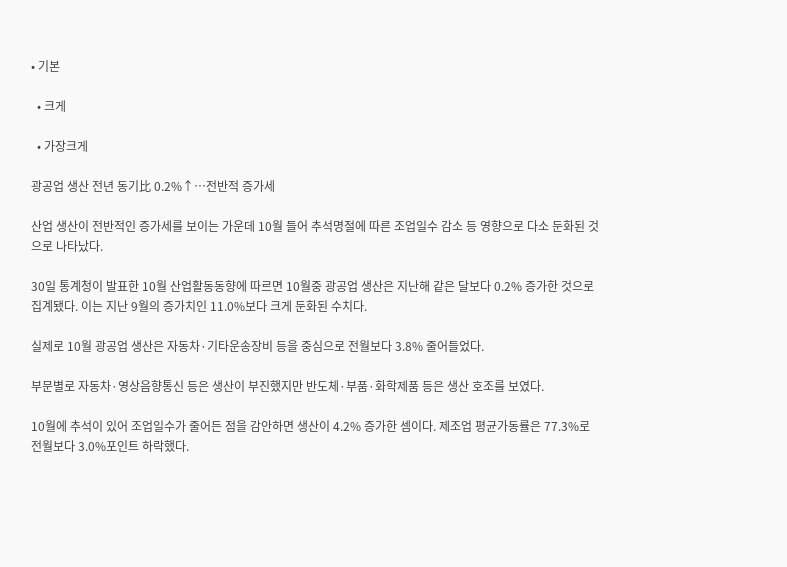• 기본

  • 크게

  • 가장크게

광공업 생산 전년 동기比 0.2%↑…전반적 증가세

산업 생산이 전반적인 증가세를 보이는 가운데 10월 들어 추석명절에 따른 조업일수 감소 등 영향으로 다소 둔화된 것으로 나타났다.

30일 통계청이 발표한 10월 산업활동동향에 따르면 10월중 광공업 생산은 지난해 같은 달보다 0.2% 증가한 것으로 집계됐다. 이는 지난 9월의 증가치인 11.0%보다 크게 둔화된 수치다.

실제로 10월 광공업 생산은 자동차·기타운송장비 등을 중심으로 전월보다 3.8% 줄어들었다.

부문별로 자동차·영상음향통신 등은 생산이 부진했지만 반도체·부품·화학제품 등은 생산 호조를 보였다.

10월에 추석이 있어 조업일수가 줄어든 점을 감안하면 생산이 4.2% 증가한 셈이다. 제조업 평균가동률은 77.3%로 전월보다 3.0%포인트 하락했다.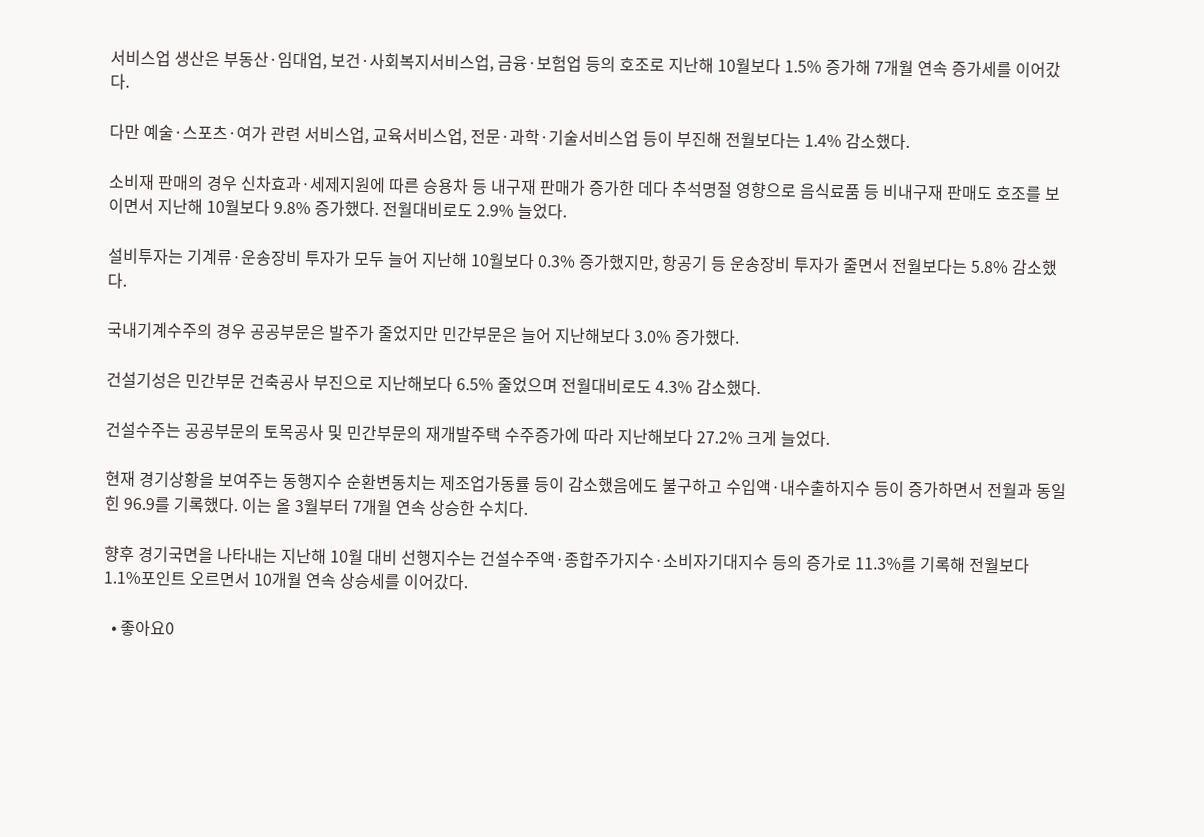서비스업 생산은 부동산·임대업, 보건·사회복지서비스업, 금융·보험업 등의 호조로 지난해 10월보다 1.5% 증가해 7개월 연속 증가세를 이어갔다.

다만 예술·스포츠·여가 관련 서비스업, 교육서비스업, 전문·과학·기술서비스업 등이 부진해 전월보다는 1.4% 감소했다.

소비재 판매의 경우 신차효과·세제지원에 따른 승용차 등 내구재 판매가 증가한 데다 추석명절 영향으로 음식료품 등 비내구재 판매도 호조를 보이면서 지난해 10월보다 9.8% 증가했다. 전월대비로도 2.9% 늘었다.

설비투자는 기계류·운송장비 투자가 모두 늘어 지난해 10월보다 0.3% 증가했지만, 항공기 등 운송장비 투자가 줄면서 전월보다는 5.8% 감소했다.

국내기계수주의 경우 공공부문은 발주가 줄었지만 민간부문은 늘어 지난해보다 3.0% 증가했다.

건설기성은 민간부문 건축공사 부진으로 지난해보다 6.5% 줄었으며 전월대비로도 4.3% 감소했다.

건설수주는 공공부문의 토목공사 및 민간부문의 재개발주택 수주증가에 따라 지난해보다 27.2% 크게 늘었다.

현재 경기상황을 보여주는 동행지수 순환변동치는 제조업가동률 등이 감소했음에도 불구하고 수입액·내수출하지수 등이 증가하면서 전월과 동일힌 96.9를 기록했다. 이는 올 3월부터 7개월 연속 상승한 수치다.

향후 경기국면을 나타내는 지난해 10월 대비 선행지수는 건설수주액·종합주가지수·소비자기대지수 등의 증가로 11.3%를 기록해 전월보다 1.1%포인트 오르면서 10개월 연속 상승세를 이어갔다.

  • 좋아요0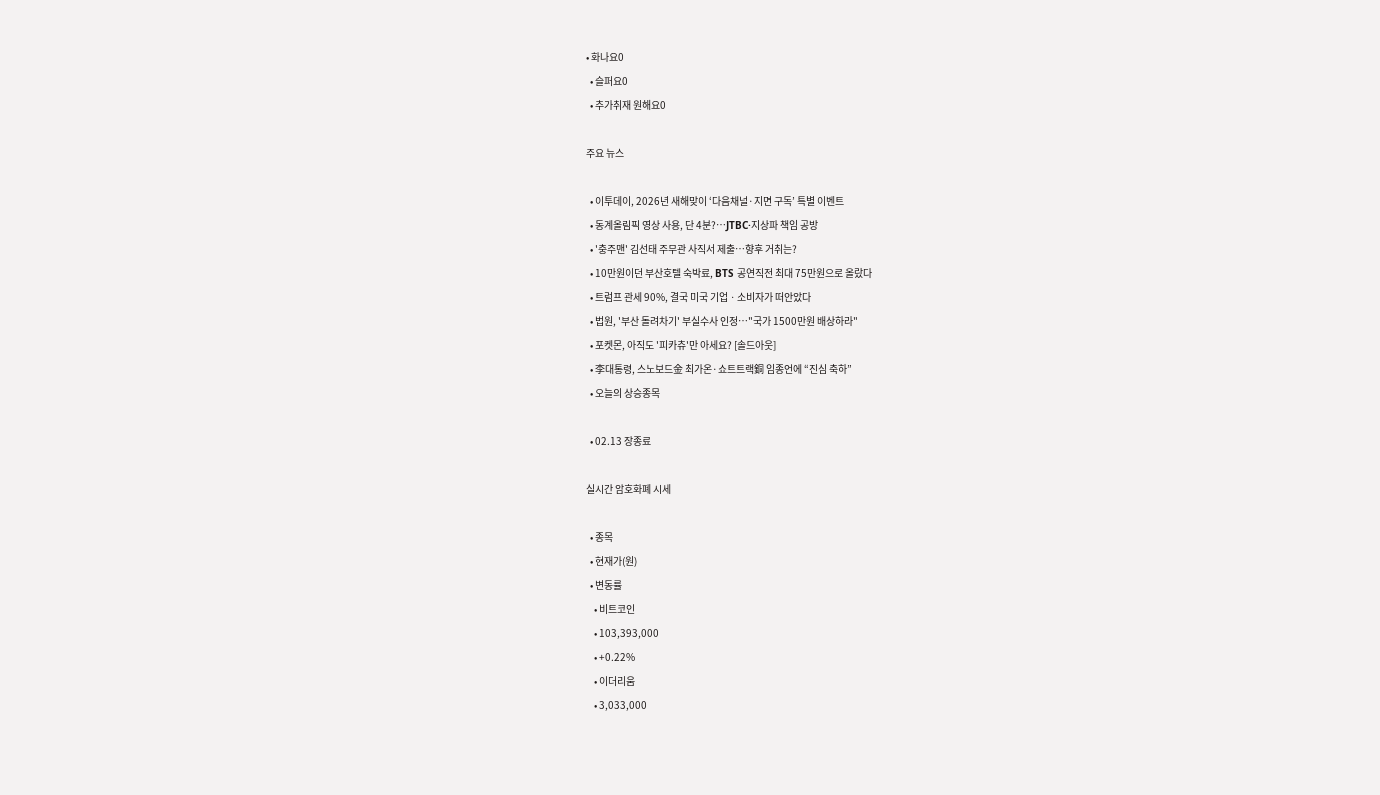• 화나요0
  • 슬퍼요0
  • 추가취재 원해요0

주요 뉴스

  • 이투데이, 2026년 새해맞이 ‘다음채널·지면 구독’ 특별 이벤트
  • 동계올림픽 영상 사용, 단 4분?…JTBC·지상파 책임 공방
  • '충주맨' 김선태 주무관 사직서 제출…향후 거취는?
  • 10만원이던 부산호텔 숙박료, BTS 공연직전 최대 75만원으로 올랐다
  • 트럼프 관세 90%, 결국 미국 기업ㆍ소비자가 떠안았다
  • 법원, '부산 돌려차기' 부실수사 인정…"국가 1500만원 배상하라"
  • 포켓몬, 아직도 '피카츄'만 아세요? [솔드아웃]
  • 李대통령, 스노보드金 최가온·쇼트트랙銅 임종언에 “진심 축하”
  • 오늘의 상승종목

  • 02.13 장종료

실시간 암호화폐 시세

  • 종목
  • 현재가(원)
  • 변동률
    • 비트코인
    • 103,393,000
    • +0.22%
    • 이더리움
    • 3,033,000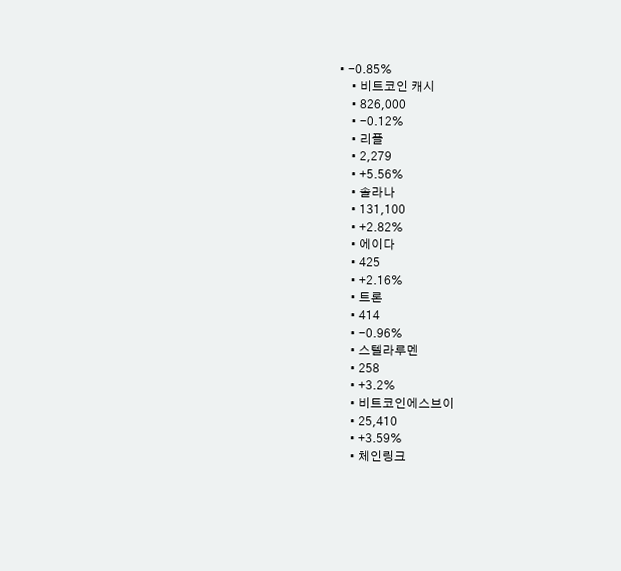• -0.85%
    • 비트코인 캐시
    • 826,000
    • -0.12%
    • 리플
    • 2,279
    • +5.56%
    • 솔라나
    • 131,100
    • +2.82%
    • 에이다
    • 425
    • +2.16%
    • 트론
    • 414
    • -0.96%
    • 스텔라루멘
    • 258
    • +3.2%
    • 비트코인에스브이
    • 25,410
    • +3.59%
    • 체인링크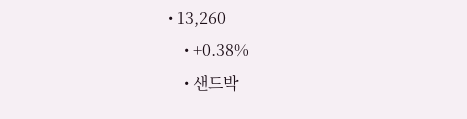• 13,260
    • +0.38%
    • 샌드박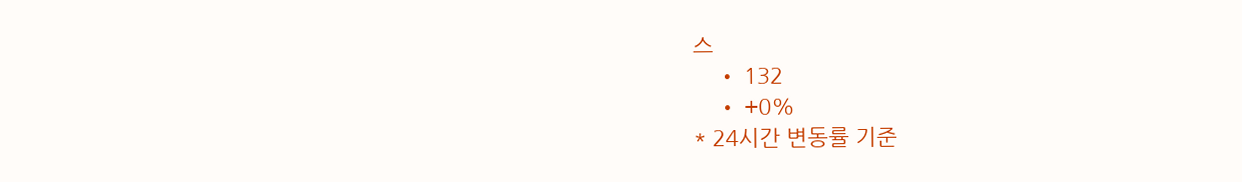스
    • 132
    • +0%
* 24시간 변동률 기준